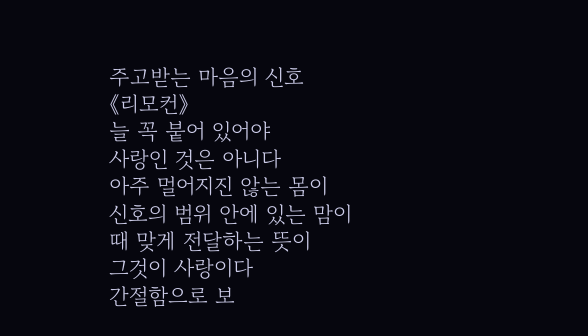주고받는 마음의 신호
《리모컨》
늘 꼭 붙어 있어야
사랑인 것은 아니다
아주 멀어지진 않는 몸이
신호의 범위 안에 있는 맘이
때 맞게 전달하는 뜻이
그것이 사랑이다
간절함으로 보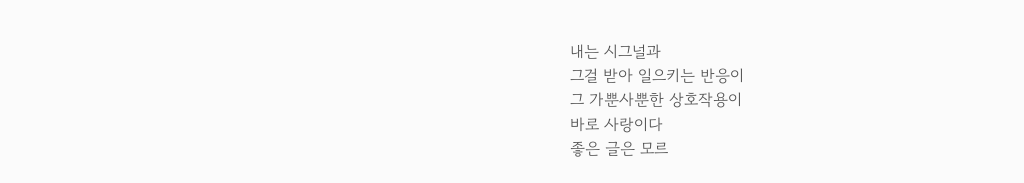내는 시그널과
그걸 받아 일으키는 반응이
그 가뿐사뿐한 상호작용이
바로 사랑이다
좋은 글은 모르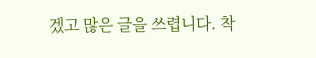겠고 많은 글을 쓰렵니다. 착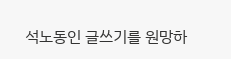석노동인 글쓰기를 원망하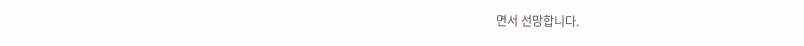면서 선망합니다.